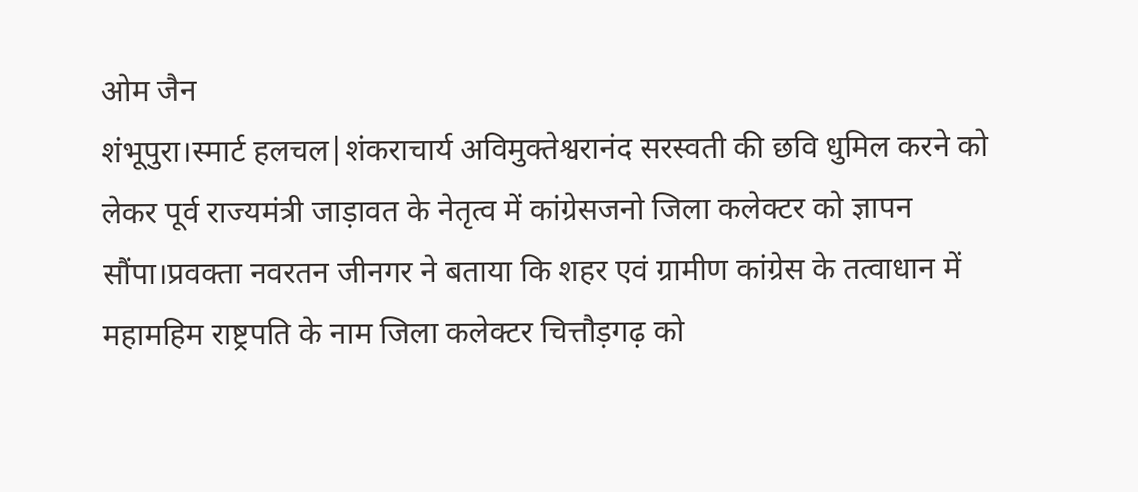ओम जैन
शंभूपुरा।स्मार्ट हलचल|शंकराचार्य अविमुक्तेश्वरानंद सरस्वती की छवि धुमिल करने को लेकर पूर्व राज्यमंत्री जाड़ावत के नेतृत्व में कांग्रेसजनो जिला कलेक्टर को ज्ञापन सौंपा।प्रवक्ता नवरतन जीनगर ने बताया कि शहर एवं ग्रामीण कांग्रेस के तत्वाधान में महामहिम राष्ट्रपति के नाम जिला कलेक्टर चित्तौड़गढ़ को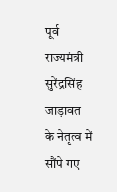पूर्व राज्यमंत्री सुरेंद्रसिंह जाड़ावत के नेतृत्व में सौंपे गए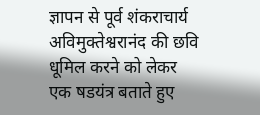ज्ञापन से पूर्व शंकराचार्य अविमुक्तेश्वरानंद की छवि धूमिल करने को लेकर एक षडयंत्र बताते हुए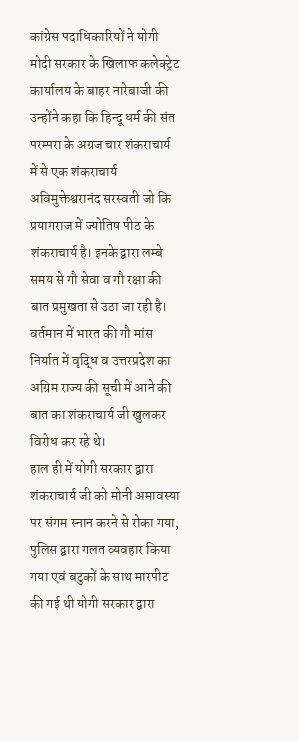कांग्रेस पदाधिकारियों ने योगी मोदी सरकार के खिलाफ कलेक्ट्रेट कार्यालय के बाहर नारेबाजी की उन्होंने कहा कि हिन्दू धर्म की संत परम्परा के अग्रज चार शंकराचार्य में से एक शंकराचार्य अविमुक्तेश्वरानंद सरस्वती जो कि प्रयागराज में ज्योतिष पीठ के शंकराचार्य है। इनके द्वारा लम्बे समय से गौ सेवा व गौ रक्षा की बात प्रमुखता से उठा जा रही है। वर्तमान में भारत की गौ मांस निर्यात में वृद्धि व उत्तरप्रदेश का अग्रिम राज्य की सूची में आने की बात का शंकराचार्य जी खुलकर विरोध कर रहे थे।
हाल ही में योगी सरकार द्वारा शंकराचार्य जी को मोनी अमावस्या पर संगम स्नान करने से रोका गया, पुलिस द्वारा गलत व्यवहार किया गया एवं बटुकों के साथ मारपीट की गई थी योगी सरकार द्वारा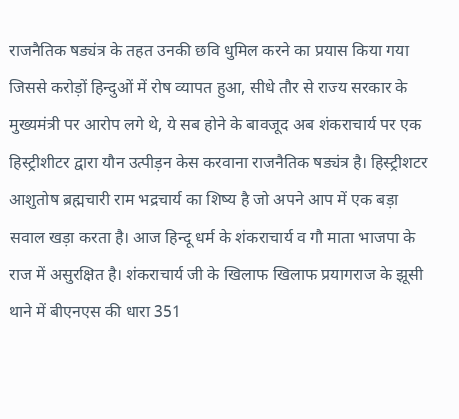राजनैतिक षड्यंत्र के तहत उनकी छवि धुमिल करने का प्रयास किया गया जिससे करोड़ों हिन्दुओं में रोष व्यापत हुआ, सीधे तौर से राज्य सरकार के मुख्यमंत्री पर आरोप लगे थे, ये सब होने के बावजूद अब शंकराचार्य पर एक हिस्ट्रीशीटर द्वारा यौन उत्पीड़न केस करवाना राजनैतिक षड्यंत्र है। हिस्ट्रीशटर आशुतोष ब्रह्मचारी राम भद्रचार्य का शिष्य है जो अपने आप में एक बड़ा सवाल खड़ा करता है। आज हिन्दू धर्म के शंकराचार्य व गौ माता भाजपा के राज में असुरक्षित है। शंकराचार्य जी के खिलाफ खिलाफ प्रयागराज के झूसी थाने में बीएनएस की धारा 351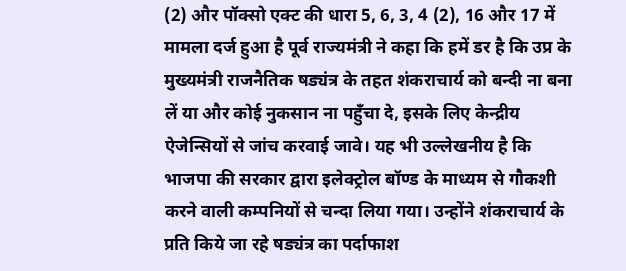(2) और पॉक्सो एक्ट की धारा 5, 6, 3, 4 (2), 16 और 17 में मामला दर्ज हुआ है पूर्व राज्यमंत्री ने कहा कि हमें डर है कि उप्र के मुख्यमंत्री राजनैतिक षड्यंत्र के तहत शंकराचार्य को बन्दी ना बना लें या और कोई नुकसान ना पहुँचा दे, इसके लिए केन्द्रीय ऐजेन्सियों से जांच करवाई जावे। यह भी उल्लेखनीय है कि भाजपा की सरकार द्वारा इलेक्ट्रोल बॉण्ड के माध्यम से गौकशी करने वाली कम्पनियों से चन्दा लिया गया। उन्होंने शंकराचार्य के प्रति किये जा रहे षड्यंत्र का पर्दाफाश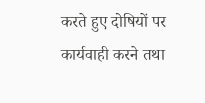करते हुए दोषियों पर कार्यवाही करने तथा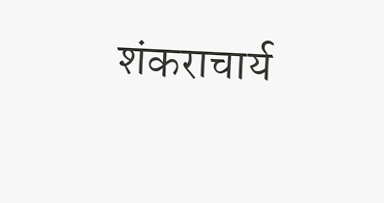शंकराचार्य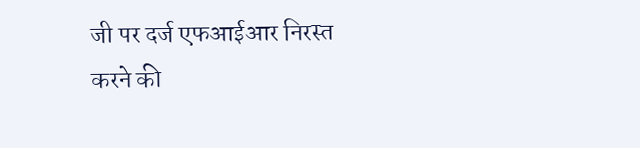जी पर दर्ज एफआईआर निरस्त करने की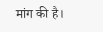मांग की है।